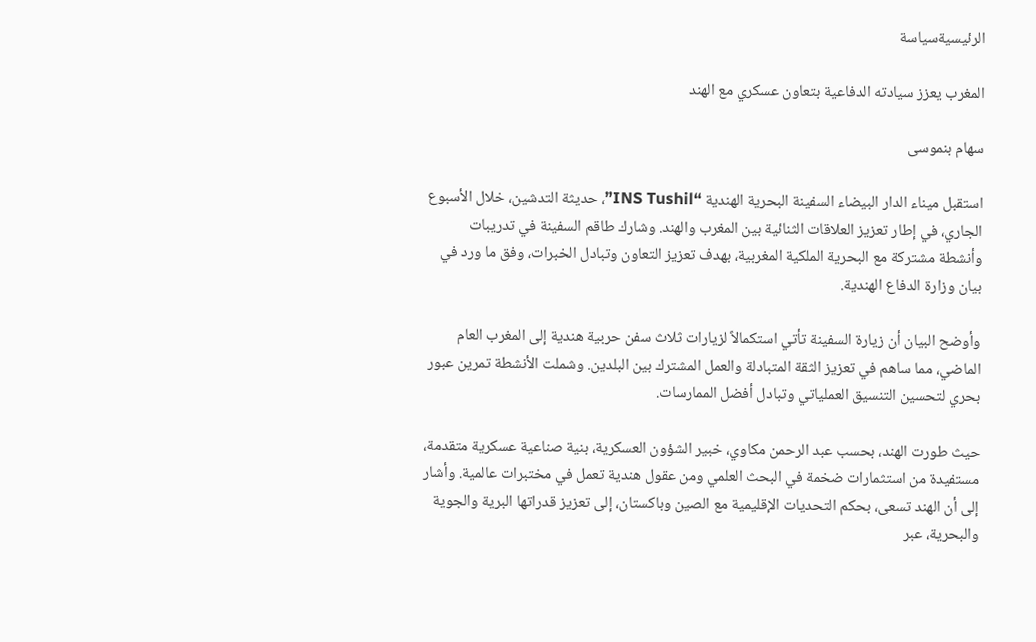الرئيسيةسياسة

المغرب يعزز سيادته الدفاعية بتعاون عسكري مع الهند

سهام بنموسى

استقبل ميناء الدار البيضاء السفينة البحرية الهندية “INS Tushil”، حديثة التدشين، خلال الأسبوع الجاري، في إطار تعزيز العلاقات الثنائية بين المغرب والهند. وشارك طاقم السفينة في تدريبات وأنشطة مشتركة مع البحرية الملكية المغربية، بهدف تعزيز التعاون وتبادل الخبرات، وفق ما ورد في بيان وزارة الدفاع الهندية.

وأوضح البيان أن زيارة السفينة تأتي استكمالاً لزيارات ثلاث سفن حربية هندية إلى المغرب العام الماضي، مما ساهم في تعزيز الثقة المتبادلة والعمل المشترك بين البلدين. وشملت الأنشطة تمرين عبور بحري لتحسين التنسيق العملياتي وتبادل أفضل الممارسات.

حيث طورت الهند، بحسب عبد الرحمن مكاوي، خبير الشؤون العسكرية، بنية صناعية عسكرية متقدمة، مستفيدة من استثمارات ضخمة في البحث العلمي ومن عقول هندية تعمل في مختبرات عالمية. وأشار إلى أن الهند تسعى، بحكم التحديات الإقليمية مع الصين وباكستان، إلى تعزيز قدراتها البرية والجوية والبحرية، عبر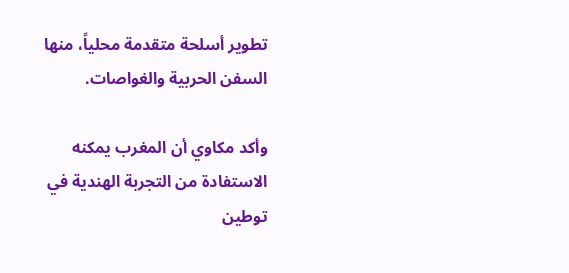تطوير أسلحة متقدمة محلياً، منها السفن الحربية والغواصات.

وأكد مكاوي أن المغرب يمكنه الاستفادة من التجربة الهندية في توطين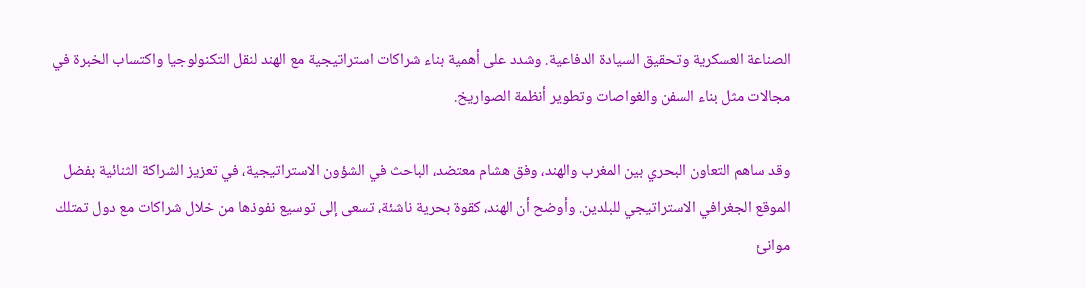الصناعة العسكرية وتحقيق السيادة الدفاعية. وشدد على أهمية بناء شراكات استراتيجية مع الهند لنقل التكنولوجيا واكتساب الخبرة في مجالات مثل بناء السفن والغواصات وتطوير أنظمة الصواريخ.

وقد ساهم التعاون البحري بين المغرب والهند، وفق هشام معتضد، الباحث في الشؤون الاستراتيجية، في تعزيز الشراكة الثنائية بفضل الموقع الجغرافي الاستراتيجي للبلدين. وأوضح أن الهند، كقوة بحرية ناشئة، تسعى إلى توسيع نفوذها من خلال شراكات مع دول تمتلك موانئ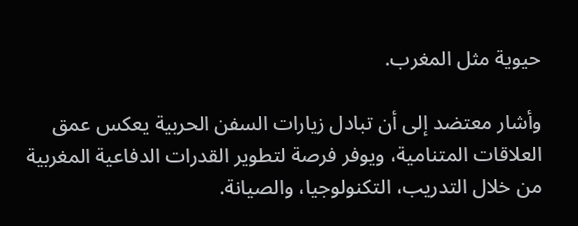حيوية مثل المغرب.

وأشار معتضد إلى أن تبادل زيارات السفن الحربية يعكس عمق العلاقات المتنامية، ويوفر فرصة لتطوير القدرات الدفاعية المغربية من خلال التدريب، التكنولوجيا، والصيانة.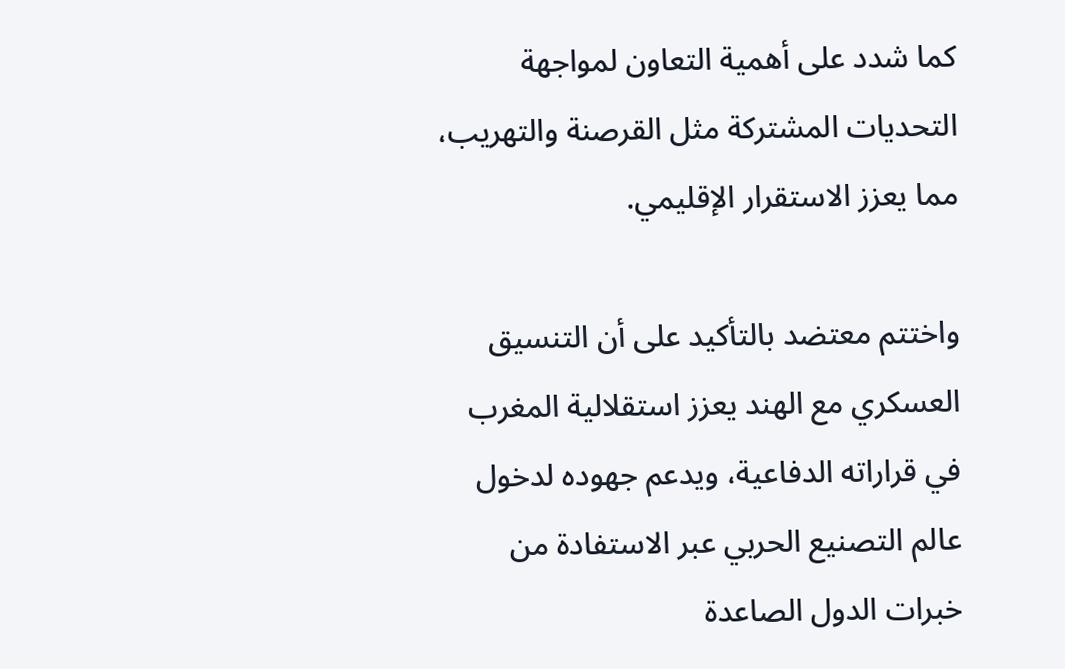كما شدد على أهمية التعاون لمواجهة التحديات المشتركة مثل القرصنة والتهريب، مما يعزز الاستقرار الإقليمي.

واختتم معتضد بالتأكيد على أن التنسيق العسكري مع الهند يعزز استقلالية المغرب في قراراته الدفاعية، ويدعم جهوده لدخول عالم التصنيع الحربي عبر الاستفادة من خبرات الدول الصاعدة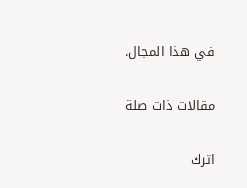في هذا المجال.

مقالات ذات صلة

اترك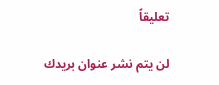تعليقاً

لن يتم نشر عنوان بريدك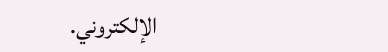الإلكتروني.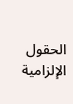الحقول الإلزامية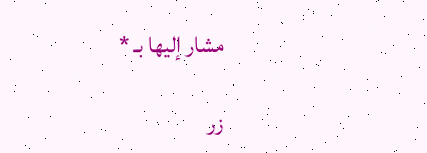مشار إليها بـ *

زر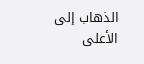الذهاب إلى الأعلى